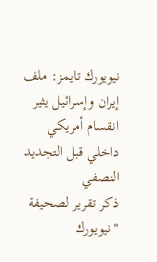نيويورك تايمز: ملف إيران وإسرائيل يثير انقسام أمريكي داخلي قبل التجديد النصفي
ذكر تقرير لصحيفة "نيويورك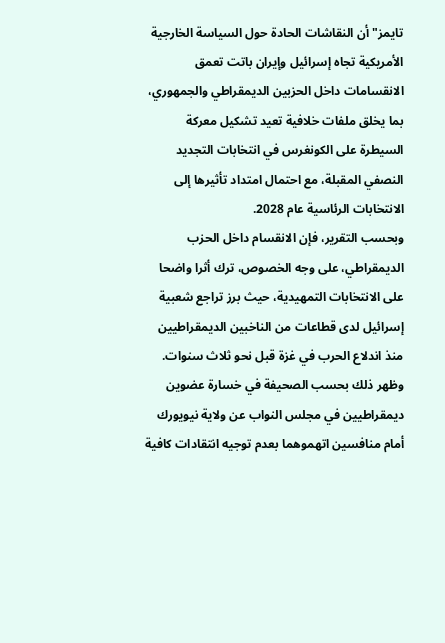تايمز" أن النقاشات الحادة حول السياسة الخارجية الأمريكية تجاه إسرائيل وإيران باتت تعمق الانقسامات داخل الحزبين الديمقراطي والجمهوري، بما يخلق ملفات خلافية تعيد تشكيل معركة السيطرة على الكونغرس في انتخابات التجديد النصفي المقبلة، مع احتمال امتداد تأثيرها إلى الانتخابات الرئاسية عام 2028.
وبحسب التقرير، فإن الانقسام داخل الحزب الديمقراطي، على وجه الخصوص، ترك أثرا واضحا على الانتخابات التمهيدية، حيث برز تراجع شعبية إسرائيل لدى قطاعات من الناخبين الديمقراطيين منذ اندلاع الحرب في غزة قبل نحو ثلاث سنوات.
وظهر ذلك بحسب الصحيفة في خسارة عضوين ديمقراطيين في مجلس النواب عن ولاية نيويورك أمام منافسين اتهموهما بعدم توجيه انتقادات كافية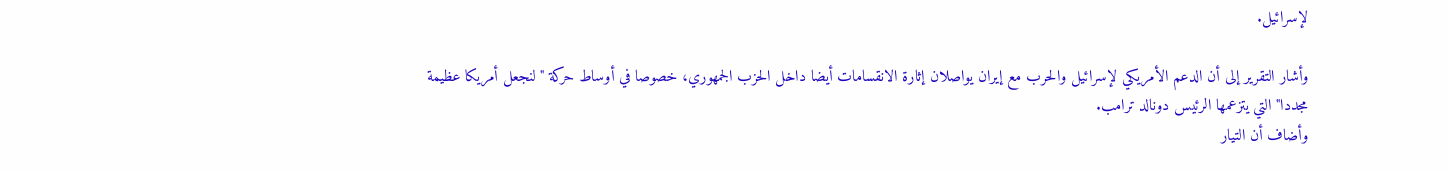لإسرائيل.

وأشار التقرير إلى أن الدعم الأمريكي لإسرائيل والحرب مع إيران يواصلان إثارة الانقسامات أيضا داخل الحزب الجمهوري، خصوصا في أوساط حركة "لنجعل أمريكا عظيمة مجددا" التي يتزعمها الرئيس دونالد ترامب.
وأضاف أن التيار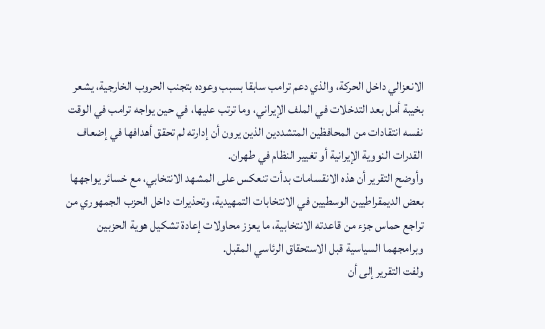الانعزالي داخل الحركة، والذي دعم ترامب سابقا بسبب وعوده بتجنب الحروب الخارجية، يشعر بخيبة أمل بعد التدخلات في الملف الإيراني، وما ترتب عليها، في حين يواجه ترامب في الوقت نفسه انتقادات من المحافظين المتشددين الذين يرون أن إدارته لم تحقق أهدافها في إضعاف القدرات النووية الإيرانية أو تغيير النظام في طهران.
وأوضح التقرير أن هذه الانقسامات بدأت تنعكس على المشهد الانتخابي، مع خسائر يواجهها بعض الديمقراطيين الوسطيين في الانتخابات التمهيدية، وتحذيرات داخل الحزب الجمهوري من تراجع حماس جزء من قاعدته الانتخابية، ما يعزز محاولات إعادة تشكيل هوية الحزبين وبرامجهما السياسية قبل الاستحقاق الرئاسي المقبل.
ولفت التقرير إلى أن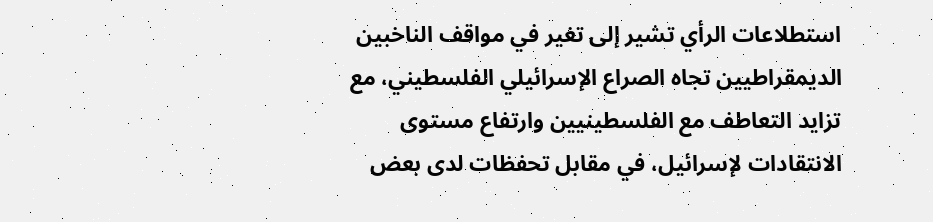استطلاعات الرأي تشير إلى تغير في مواقف الناخبين الديمقراطيين تجاه الصراع الإسرائيلي الفلسطيني، مع تزايد التعاطف مع الفلسطينيين وارتفاع مستوى الانتقادات لإسرائيل، في مقابل تحفظات لدى بعض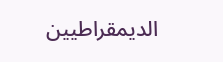الديمقراطيين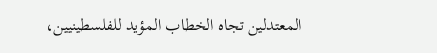المعتدلين تجاه الخطاب المؤيد للفلسطينيين،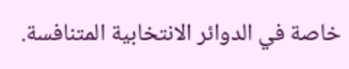خاصة في الدوائر الانتخابية المتنافسة.